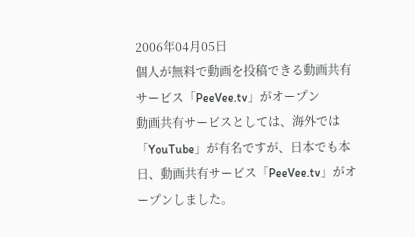2006年04月05日
個人が無料で動画を投稿できる動画共有サービス「PeeVee.tv」がオープン
動画共有サービスとしては、海外では「YouTube」が有名ですが、日本でも本日、動画共有サービス「PeeVee.tv」がオープンしました。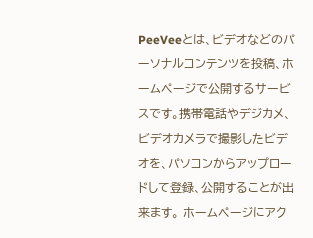PeeVeeとは、ビデオなどのパーソナルコンテンツを投稿、ホームページで公開するサービスです。携帯電話やデジカメ、ビデオカメラで撮影したビデオを、パソコンからアップロードして登録、公開することが出来ます。 ホームページにアク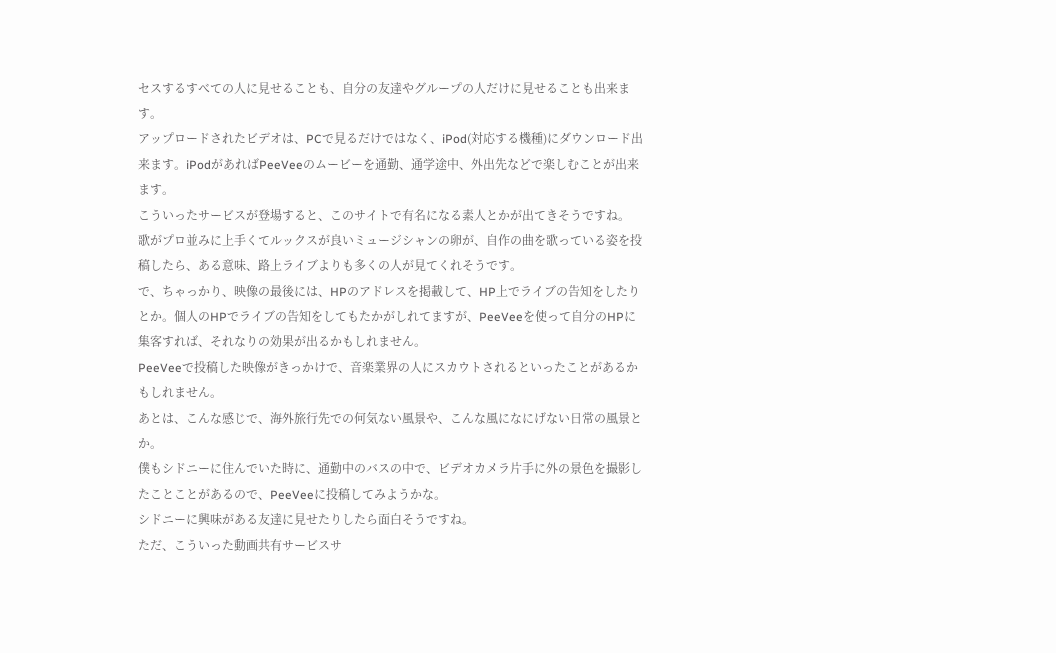セスするすべての人に見せることも、自分の友達やグループの人だけに見せることも出来ます。
アップロードされたビデオは、PCで見るだけではなく、iPod(対応する機種)にダウンロード出来ます。iPodがあればPeeVeeのムービーを通勤、通学途中、外出先などで楽しむことが出来ます。
こういったサービスが登場すると、このサイトで有名になる素人とかが出てきそうですね。
歌がプロ並みに上手くてルックスが良いミュージシャンの卵が、自作の曲を歌っている姿を投稿したら、ある意味、路上ライブよりも多くの人が見てくれそうです。
で、ちゃっかり、映像の最後には、HPのアドレスを掲載して、HP上でライブの告知をしたりとか。個人のHPでライブの告知をしてもたかがしれてますが、PeeVeeを使って自分のHPに集客すれば、それなりの効果が出るかもしれません。
PeeVeeで投稿した映像がきっかけで、音楽業界の人にスカウトされるといったことがあるかもしれません。
あとは、こんな感じで、海外旅行先での何気ない風景や、こんな風になにげない日常の風景とか。
僕もシドニーに住んでいた時に、通勤中のバスの中で、ビデオカメラ片手に外の景色を撮影したことことがあるので、PeeVeeに投稿してみようかな。
シドニーに興味がある友達に見せたりしたら面白そうですね。
ただ、こういった動画共有サービスサ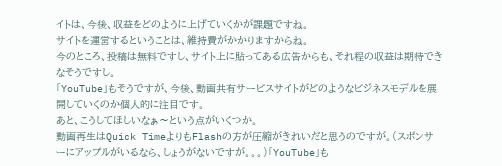イトは、今後、収益をどのように上げていくかが課題ですね。
サイトを運営するということは、維持費がかかりますからね。
今のところ、投稿は無料ですし、サイト上に貼ってある広告からも、それ程の収益は期待できなそうですし。
「YouTube」もそうですが、今後、動画共有サービスサイトがどのようなビジネスモデルを展開していくのか個人的に注目です。
あと、こうしてほしいなぁ〜という点がいくつか。
動画再生はQuick TimeよりもFlashの方が圧縮がきれいだと思うのですが。(スポンサーにアップルがいるなら、しょうがないですが。。。)「YouTube」も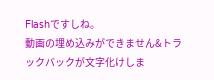Flashですしね。
動画の埋め込みができません&トラックバックが文字化けしま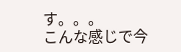す。。。
こんな感じで今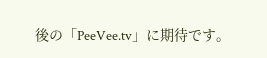後の「PeeVee.tv」に期待です。